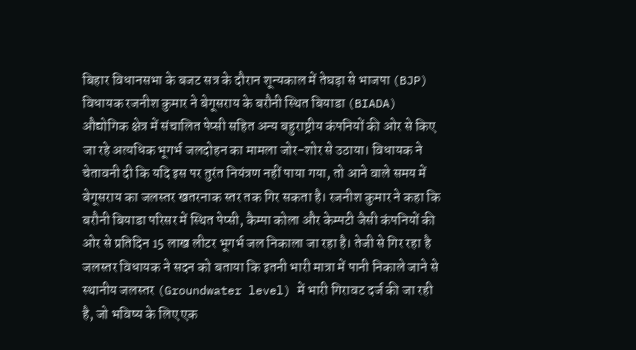बिहार विधानसभा के बजट सत्र के दौरान शून्यकाल में तेघड़ा से भाजपा (BJP) विधायक रजनीश कुमार ने बेगूसराय के बरौनी स्थित बियाडा (BIADA) औद्योगिक क्षेत्र में संचालित पेप्सी सहित अन्य बहुराष्ट्रीय कंपनियों की ओर से किए जा रहे अत्यधिक भूगर्भ जलदोहन का मामला जोर-शोर से उठाया। विधायक ने चेतावनी दी कि यदि इस पर तुरंत नियंत्रण नहीं पाया गया, तो आने वाले समय में बेगूसराय का जलस्तर खतरनाक स्तर तक गिर सकता है। रजनीश कुमार ने कहा कि बरौनी बियाडा परिसर में स्थित पेप्सी, कैम्पा कोला और केम्पटी जैसी कंपनियों की ओर से प्रतिदिन 15 लाख लीटर भूगर्भ जल निकाला जा रहा है। तेजी से गिर रहा है जलस्तर विधायक ने सदन को बताया कि इतनी भारी मात्रा में पानी निकाले जाने से स्थानीय जलस्तर (Groundwater level) में भारी गिरावट दर्ज की जा रही है, जो भविष्य के लिए एक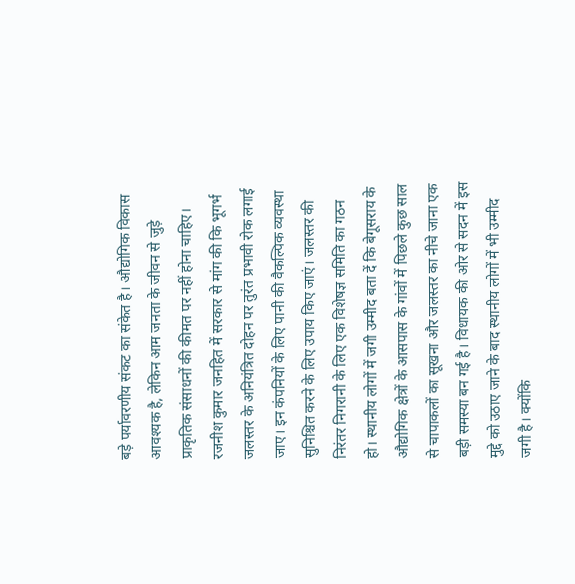बड़े पर्यावरणीय संकट का संकेत है। औद्योगिक विकास आवश्यक है, लेकिन आम जनता के जीवन से जुड़े प्राकृतिक संसाधनों की कीमत पर नहीं होना चाहिए। रजनीश कुमार जनहित में सरकार से मांग की कि भूगर्भ जलस्तर के अनियंत्रित दोहन पर तुरंत प्रभावी रोक लगाई जाए। इन कंपनियों के लिए पानी की वैकल्पिक व्यवस्था सुनिश्चित करने के लिए उपाय किए जाएं। जलस्तर की निरंतर निगरानी के लिए एक विशेषज्ञ समिति का गठन हो। स्थानीय लोगों में जगी उम्मीद बता दें कि बेगूसराय के औद्योगिक क्षेत्रों के आसपास के गांवों में पिछले कुछ साल से चापाकलों का सूखना और जलस्तर का नीचे जाना एक बड़ी समस्या बन गई है। विधायक की ओर से सदन में इस मुद्दे को उठाए जाने के बाद स्थानीय लोगों में भी उम्मीद जगी है। क्योंकि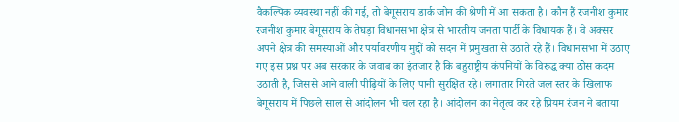वैकल्पिक व्यवस्था नहीं की गई, तो बेगूसराय डार्क जोन की श्रेणी में आ सकता है। कौन हैं रजनीश कुमार रजनीश कुमार बेगूसराय के तेघड़ा विधानसभा क्षेत्र से भारतीय जनता पार्टी के विधायक हैं। वे अक्सर अपने क्षेत्र की समस्याओं और पर्यावरणीय मुद्दों को सदन में प्रमुखता से उठाते रहे हैं। विधानसभा में उठाए गए इस प्रश्न पर अब सरकार के जवाब का इंतजार है कि बहुराष्ट्रीय कंपनियों के विरुद्ध क्या ठोस कदम उठाती है, जिससे आने वाली पीढ़ियों के लिए पानी सुरक्षित रहे। लगातार गिरते जल स्तर के खिलाफ बेगूसराय में पिछले साल से आंदोलन भी चल रहा है। आंदोलन का नेतृत्व कर रहे प्रियम रंजन ने बताया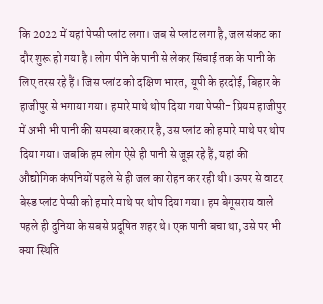कि 2022 में यहां पेप्सी प्लांट लगा। जब से प्लांट लगा है, जल संकट का दौर शुरू हो गया है। लोग पीने के पानी से लेकर सिंचाई तक के पानी के लिए तरस रहे हैं। जिस प्लांट को दक्षिण भारत, यूपी के हरदोई, बिहार के हाजीपुर से भगाया गया। हमारे माथे थोप दिया गया पेप्सी- प्रियम हाजीपुर में अभी भी पानी की समस्या बरकरार है, उस प्लांट को हमारे माथे पर थोप दिया गया। जबकि हम लोग ऐसे ही पानी से जूझ रहे हैं, यहां की औद्योगिक कंपनियों पहले से ही जल का रोहन कर रही थी। ऊपर से वाटर बेस्ड प्लांट पेप्सी को हमारे माथे पर थोप दिया गया। हम बेगूसराय वाले पहले ही दुनिया के सबसे प्रदूषित शहर थे। एक पानी बचा था, उसे पर भी क्या स्थिति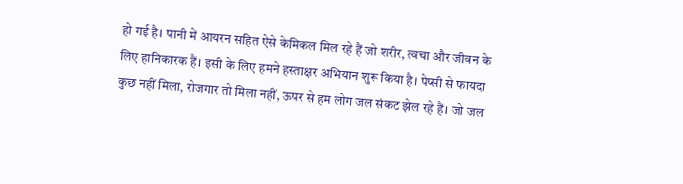हो गई है। पानी में आयरन सहित ऐसे केमिकल मिल रहे हैं जो शरीर, त्वचा और जीवन के लिए हानिकारक हैं। इसी के लिए हमने हस्ताक्षर अभियान शुरू किया है। पेप्सी से फायदा कुछ नहीं मिला, रोजगार तो मिला नहीं, ऊपर से हम लोग जल संकट झेल रहे हैं। जो जल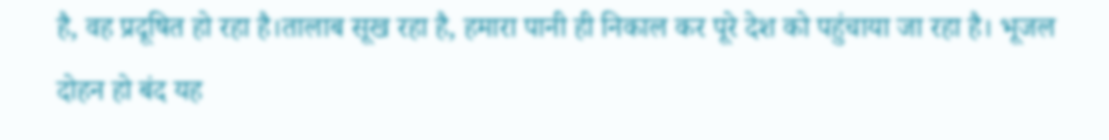है, वह प्रदूषित हो रहा है।तालाब सूख रहा है, हमारा पानी ही निकाल कर पूरे देश को पहुंचाया जा रहा है। भूजल दोहन हो बंद यह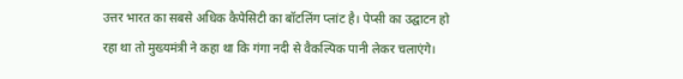उत्तर भारत का सबसे अधिक कैपेसिटी का बॉटलिंग प्लांट है। पेप्सी का उद्घाटन हो रहा था तो मुख्यमंत्री ने कहा था कि गंगा नदी से वैकल्पिक पानी लेकर चलाएंगे।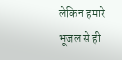लेकिन हमारे भूजल से ही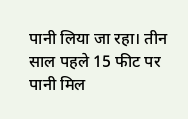पानी लिया जा रहा। तीन साल पहले 15 फीट पर पानी मिल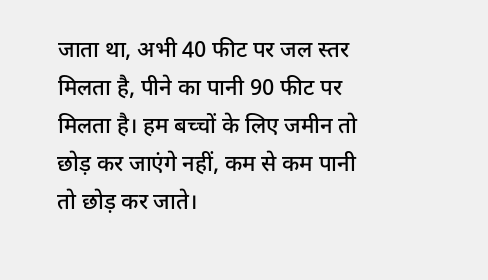जाता था, अभी 40 फीट पर जल स्तर मिलता है, पीने का पानी 90 फीट पर मिलता है। हम बच्चों के लिए जमीन तो छोड़ कर जाएंगे नहीं, कम से कम पानी तो छोड़ कर जाते।